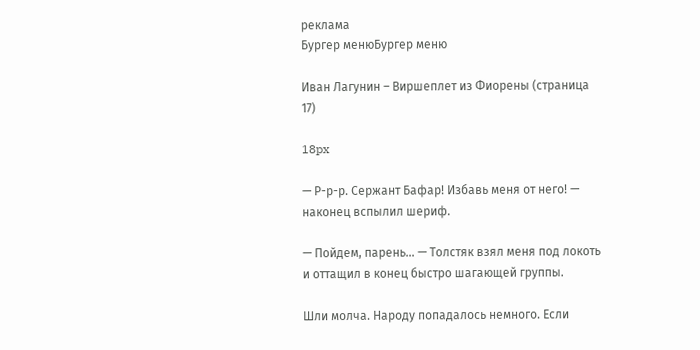реклама
Бургер менюБургер меню

Иван Лагунин – Виршеплет из Фиорены (страница 17)

18px

— Р-р-р. Сержант Бафар! Избавь меня от него! — наконец вспылил шериф.

— Пойдем, парень… — Толстяк взял меня под локоть и оттащил в конец быстро шагающей группы.

Шли молча. Народу попадалось немного. Если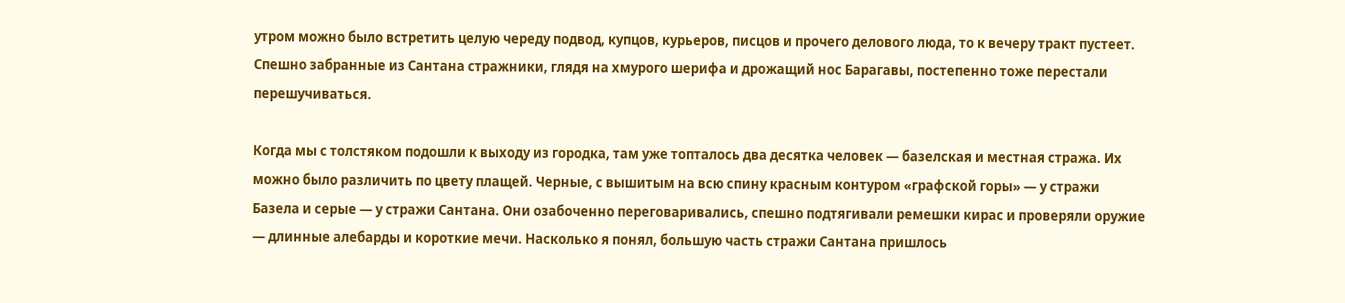утром можно было встретить целую череду подвод, купцов, курьеров, писцов и прочего делового люда, то к вечеру тракт пустеет. Спешно забранные из Сантана стражники, глядя на хмурого шерифа и дрожащий нос Барагавы, постепенно тоже перестали перешучиваться.

Когда мы с толстяком подошли к выходу из городка, там уже топталось два десятка человек — базелская и местная стража. Их можно было различить по цвету плащей. Черные, с вышитым на всю спину красным контуром «графской горы» — у стражи Базела и серые — у стражи Сантана. Они озабоченно переговаривались, спешно подтягивали ремешки кирас и проверяли оружие — длинные алебарды и короткие мечи. Насколько я понял, большую часть стражи Сантана пришлось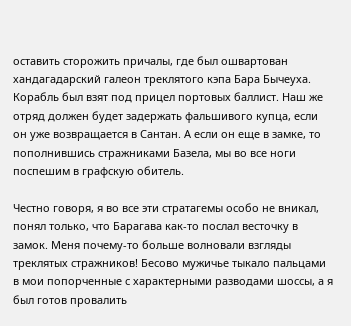оставить сторожить причалы, где был ошвартован хандагадарский галеон треклятого кэпа Бара Бычеуха. Корабль был взят под прицел портовых баллист. Наш же отряд должен будет задержать фальшивого купца, если он уже возвращается в Сантан. А если он еще в замке, то пополнившись стражниками Базела, мы во все ноги поспешим в графскую обитель.

Честно говоря, я во все эти стратагемы особо не вникал, понял только, что Барагава как-то послал весточку в замок. Меня почему-то больше волновали взгляды треклятых стражников! Бесово мужичье тыкало пальцами в мои попорченные с характерными разводами шоссы, а я был готов провалить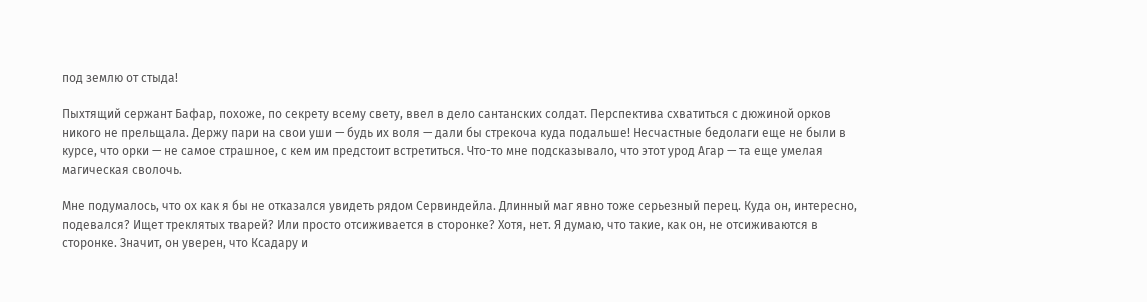под землю от стыда!

Пыхтящий сержант Бафар, похоже, по секрету всему свету, ввел в дело сантанских солдат. Перспектива схватиться с дюжиной орков никого не прельщала. Держу пари на свои уши — будь их воля — дали бы стрекоча куда подальше! Несчастные бедолаги еще не были в курсе, что орки — не самое страшное, с кем им предстоит встретиться. Что-то мне подсказывало, что этот урод Агар — та еще умелая магическая сволочь.

Мне подумалось, что ох как я бы не отказался увидеть рядом Сервиндейла. Длинный маг явно тоже серьезный перец. Куда он, интересно, подевался? Ищет треклятых тварей? Или просто отсиживается в сторонке? Хотя, нет. Я думаю, что такие, как он, не отсиживаются в сторонке. Значит, он уверен, что Ксадару и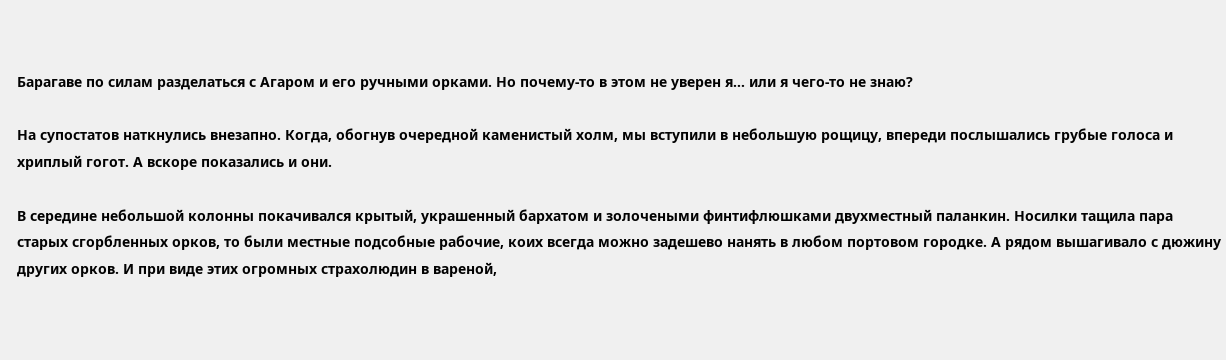Барагаве по силам разделаться с Агаром и его ручными орками. Но почему-то в этом не уверен я… или я чего-то не знаю?

На супостатов наткнулись внезапно. Когда, обогнув очередной каменистый холм, мы вступили в небольшую рощицу, впереди послышались грубые голоса и хриплый гогот. А вскоре показались и они.

В середине небольшой колонны покачивался крытый, украшенный бархатом и золочеными финтифлюшками двухместный паланкин. Носилки тащила пара старых сгорбленных орков, то были местные подсобные рабочие, коих всегда можно задешево нанять в любом портовом городке. А рядом вышагивало с дюжину других орков. И при виде этих огромных страхолюдин в вареной,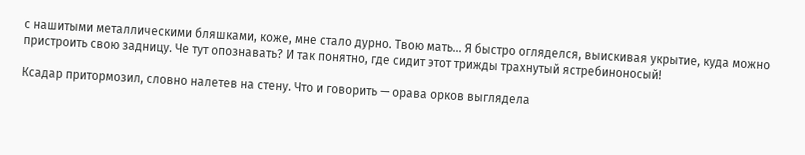с нашитыми металлическими бляшками, коже, мне стало дурно. Твою мать… Я быстро огляделся, выискивая укрытие, куда можно пристроить свою задницу. Че тут опознавать? И так понятно, где сидит этот трижды трахнутый ястребиноносый!

Ксадар притормозил, словно налетев на стену. Что и говорить — орава орков выглядела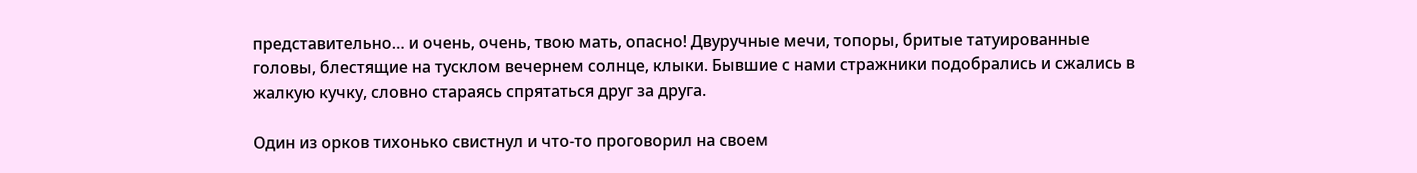представительно… и очень, очень, твою мать, опасно! Двуручные мечи, топоры, бритые татуированные головы, блестящие на тусклом вечернем солнце, клыки. Бывшие с нами стражники подобрались и сжались в жалкую кучку, словно стараясь спрятаться друг за друга.

Один из орков тихонько свистнул и что-то проговорил на своем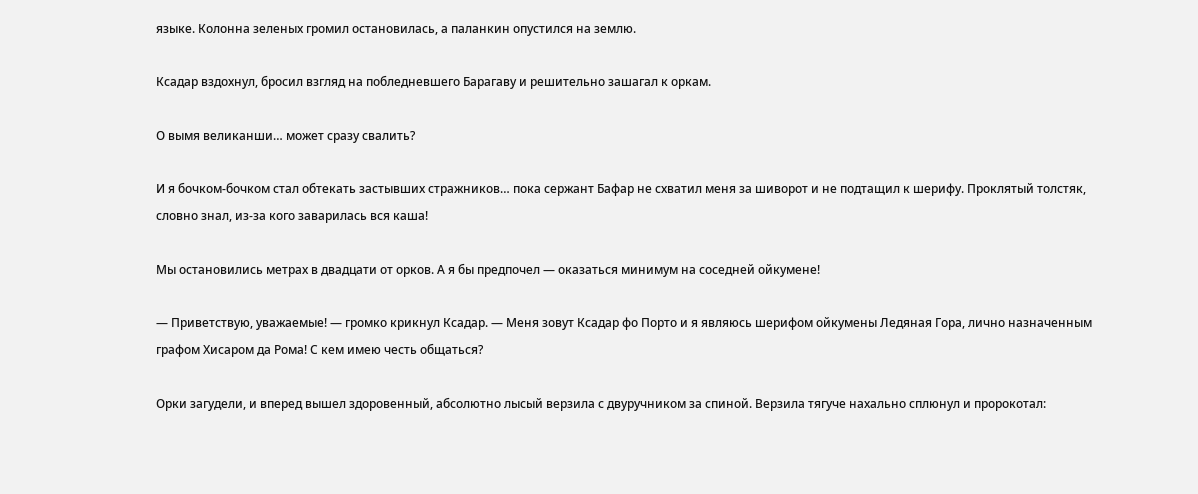языке. Колонна зеленых громил остановилась, а паланкин опустился на землю.

Ксадар вздохнул, бросил взгляд на побледневшего Барагаву и решительно зашагал к оркам.

О вымя великанши… может сразу свалить?

И я бочком-бочком стал обтекать застывших стражников… пока сержант Бафар не схватил меня за шиворот и не подтащил к шерифу. Проклятый толстяк, словно знал, из-за кого заварилась вся каша!

Мы остановились метрах в двадцати от орков. А я бы предпочел — оказаться минимум на соседней ойкумене!

— Приветствую, уважаемые! — громко крикнул Ксадар. — Меня зовут Ксадар фо Порто и я являюсь шерифом ойкумены Ледяная Гора, лично назначенным графом Хисаром да Рома! С кем имею честь общаться?

Орки загудели, и вперед вышел здоровенный, абсолютно лысый верзила с двуручником за спиной. Верзила тягуче нахально сплюнул и пророкотал: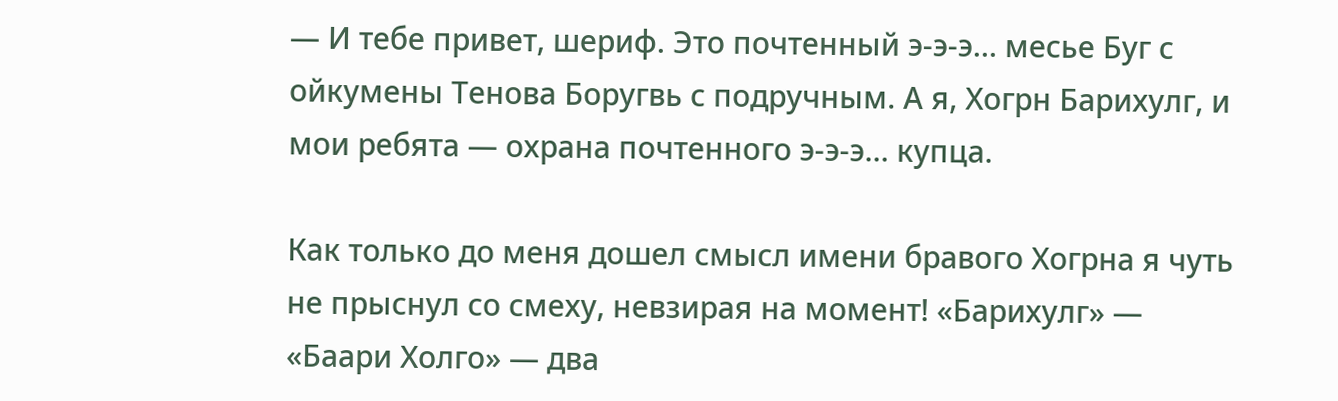— И тебе привет, шериф. Это почтенный э-э-э… месье Буг с ойкумены Тенова Боругвь с подручным. А я, Хогрн Барихулг, и мои ребята — охрана почтенного э-э-э… купца.

Как только до меня дошел смысл имени бравого Хогрна я чуть не прыснул со смеху, невзирая на момент! «Барихулг» — «Баари Холго» — два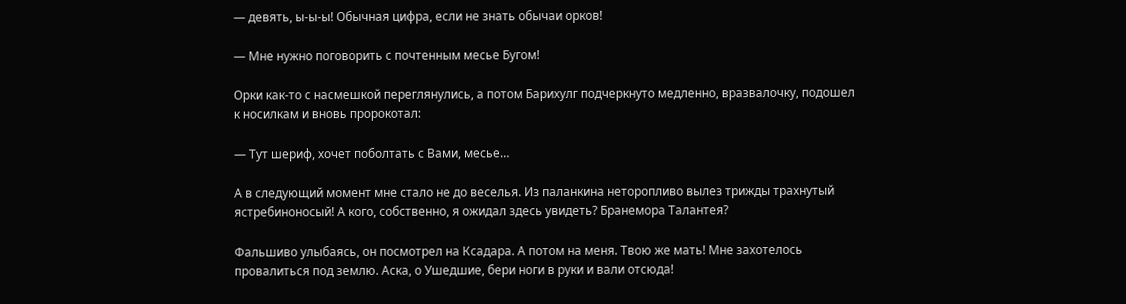— девять, ы-ы-ы! Обычная цифра, если не знать обычаи орков!

— Мне нужно поговорить с почтенным месье Бугом!

Орки как-то с насмешкой переглянулись, а потом Барихулг подчеркнуто медленно, вразвалочку, подошел к носилкам и вновь пророкотал:

— Тут шериф, хочет поболтать с Вами, месье…

А в следующий момент мне стало не до веселья. Из паланкина неторопливо вылез трижды трахнутый ястребиноносый! А кого, собственно, я ожидал здесь увидеть? Бранемора Талантея?

Фальшиво улыбаясь, он посмотрел на Ксадара. А потом на меня. Твою же мать! Мне захотелось провалиться под землю. Аска, о Ушедшие, бери ноги в руки и вали отсюда!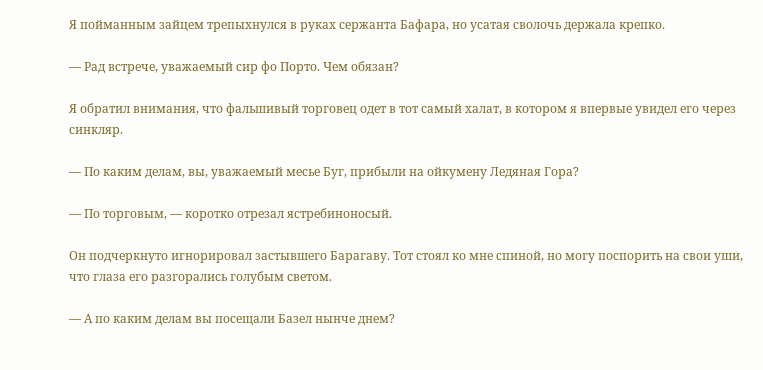Я пойманным зайцем трепыхнулся в руках сержанта Бафара, но усатая сволочь держала крепко.

— Рад встрече, уважаемый сир фо Порто. Чем обязан?

Я обратил внимания, что фальшивый торговец одет в тот самый халат, в котором я впервые увидел его через синкляр.

— По каким делам, вы, уважаемый месье Буг, прибыли на ойкумену Ледяная Гора?

— По торговым, — коротко отрезал ястребиноносый.

Он подчеркнуто игнорировал застывшего Барагаву. Тот стоял ко мне спиной, но могу поспорить на свои уши, что глаза его разгорались голубым светом.

— А по каким делам вы посещали Базел нынче днем?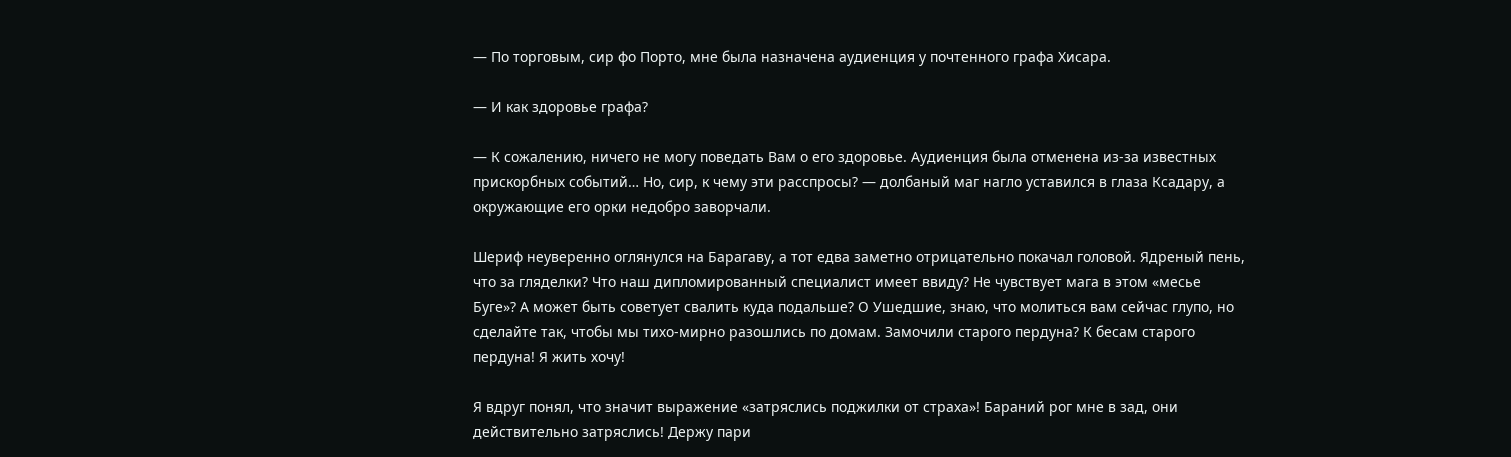— По торговым, сир фо Порто, мне была назначена аудиенция у почтенного графа Хисара.

— И как здоровье графа?

— К сожалению, ничего не могу поведать Вам о его здоровье. Аудиенция была отменена из-за известных прискорбных событий… Но, сир, к чему эти расспросы? — долбаный маг нагло уставился в глаза Ксадару, а окружающие его орки недобро заворчали.

Шериф неуверенно оглянулся на Барагаву, а тот едва заметно отрицательно покачал головой. Ядреный пень, что за гляделки? Что наш дипломированный специалист имеет ввиду? Не чувствует мага в этом «месье Буге»? А может быть советует свалить куда подальше? О Ушедшие, знаю, что молиться вам сейчас глупо, но сделайте так, чтобы мы тихо-мирно разошлись по домам. Замочили старого пердуна? К бесам старого пердуна! Я жить хочу!

Я вдруг понял, что значит выражение «затряслись поджилки от страха»! Бараний рог мне в зад, они действительно затряслись! Держу пари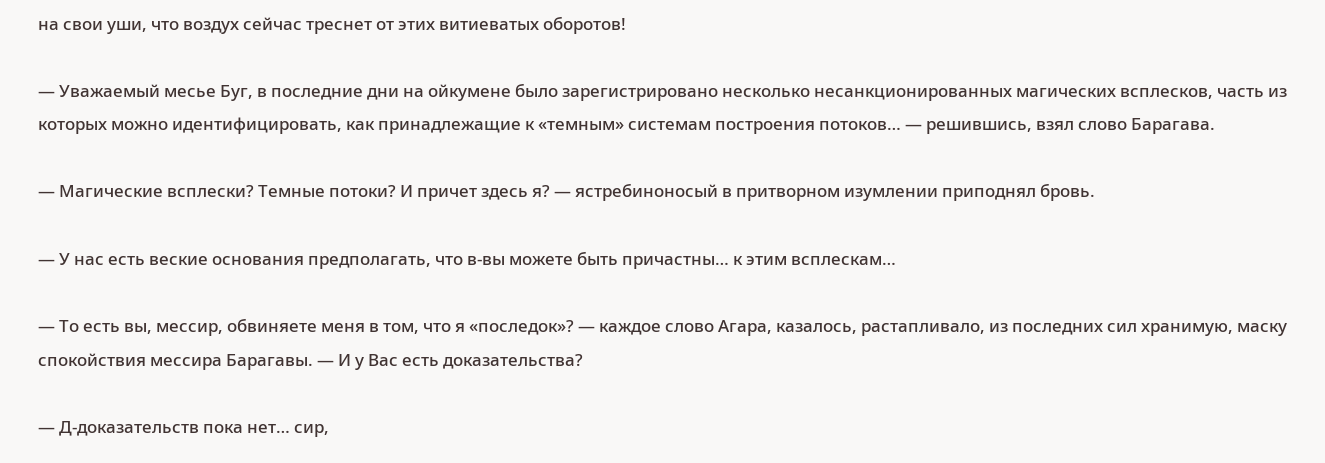на свои уши, что воздух сейчас треснет от этих витиеватых оборотов!

— Уважаемый месье Буг, в последние дни на ойкумене было зарегистрировано несколько несанкционированных магических всплесков, часть из которых можно идентифицировать, как принадлежащие к «темным» системам построения потоков… — решившись, взял слово Барагава.

— Магические всплески? Темные потоки? И причет здесь я? — ястребиноносый в притворном изумлении приподнял бровь.

— У нас есть веские основания предполагать, что в-вы можете быть причастны… к этим всплескам…

— То есть вы, мессир, обвиняете меня в том, что я «последок»? — каждое слово Агара, казалось, растапливало, из последних сил хранимую, маску спокойствия мессира Барагавы. — И у Вас есть доказательства?

— Д-доказательств пока нет… сир,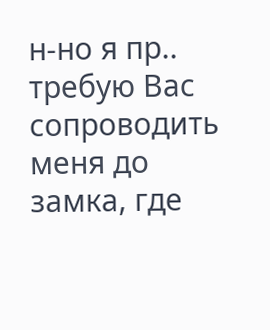н-но я пр.. требую Вас сопроводить меня до замка, где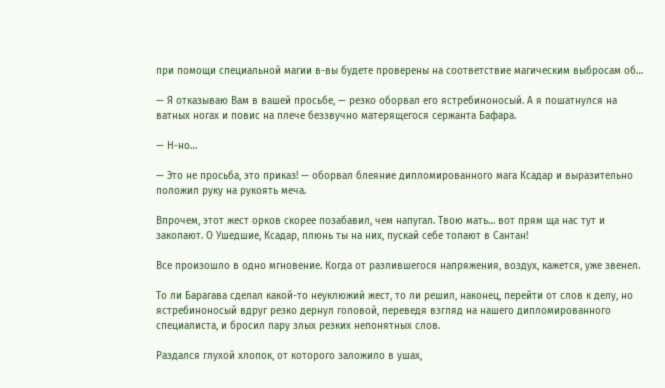при помощи специальной магии в-вы будете проверены на соответствие магическим выбросам об…

— Я отказываю Вам в вашей просьбе, — резко оборвал его ястребиноносый. А я пошатнулся на ватных ногах и повис на плече беззвучно матерящегося сержанта Бафара.

— Н-но…

— Это не просьба, это приказ! — оборвал блеяние дипломированного мага Ксадар и выразительно положил руку на рукоять меча.

Впрочем, этот жест орков скорее позабавил, чем напугал. Твою мать… вот прям ща нас тут и закопают. О Ушедшие, Ксадар, плюнь ты на них, пускай себе топают в Сантан!

Все произошло в одно мгновение. Когда от разлившегося напряжения, воздух, кажется, уже звенел.

То ли Барагава сделал какой-то неуклюжий жест, то ли решил, наконец, перейти от слов к делу, но ястребиноносый вдруг резко дернул головой, переведя взгляд на нашего дипломированного специалиста, и бросил пару злых резких непонятных слов.

Раздался глухой хлопок, от которого заложило в ушах,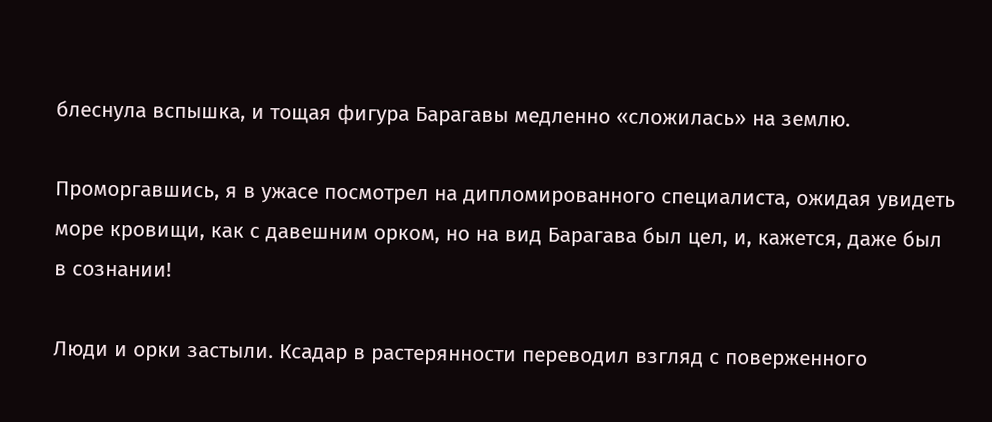блеснула вспышка, и тощая фигура Барагавы медленно «сложилась» на землю.

Проморгавшись, я в ужасе посмотрел на дипломированного специалиста, ожидая увидеть море кровищи, как с давешним орком, но на вид Барагава был цел, и, кажется, даже был в сознании!

Люди и орки застыли. Ксадар в растерянности переводил взгляд с поверженного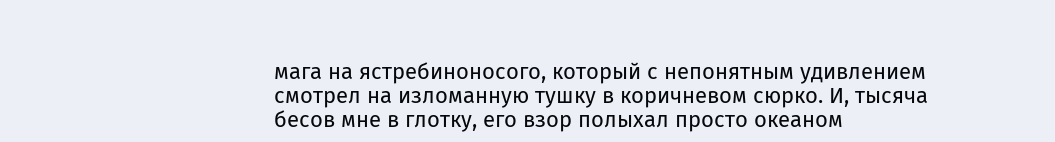мага на ястребиноносого, который с непонятным удивлением смотрел на изломанную тушку в коричневом сюрко. И, тысяча бесов мне в глотку, его взор полыхал просто океаном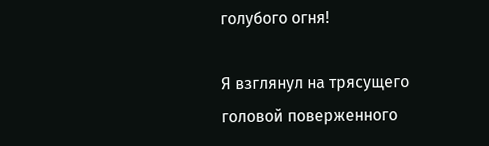голубого огня!

Я взглянул на трясущего головой поверженного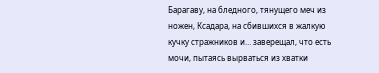Барагаву, на бледного, тянущего меч из ножен, Ксадара, на сбившихся в жалкую кучку стражников и… заверещал, что есть мочи, пытаясь вырваться из хватки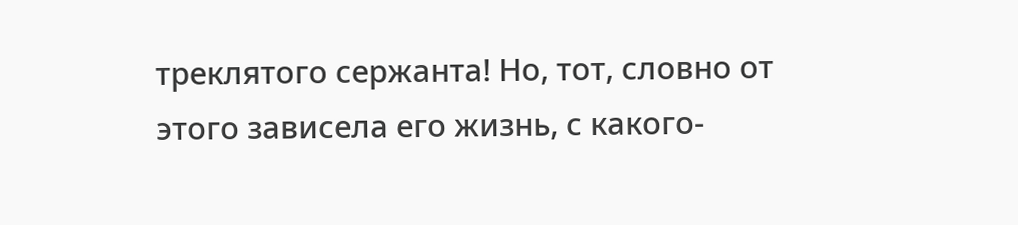треклятого сержанта! Но, тот, словно от этого зависела его жизнь, с какого-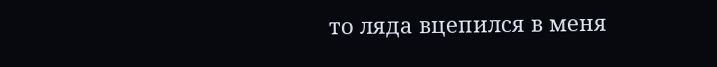то ляда вцепился в меня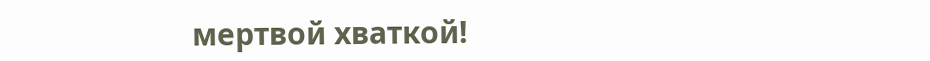мертвой хваткой!